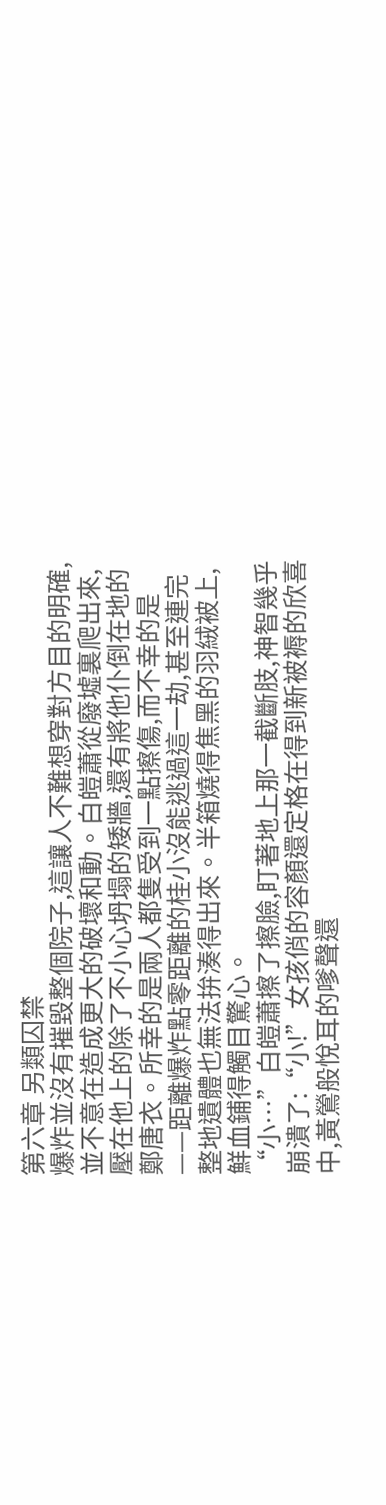第六章 另類囚禁
爆炸並沒有摧毀整個院子,這讓人不難想穿對方目的明確,並不意在造成更大的破壞和動。白皚蕭從廢墟裏爬出來,壓在他上的除了不小心坍塌的矮牆,還有將他仆倒在地的鄭唐衣。所幸的是兩人都隻受到一點擦傷,而不幸的是——距離爆炸點零距離的桂小沒能逃過這一劫,甚至連完整地遺體也無法拚湊得出來。半箱燒得焦黑的羽絨被上,鮮血鋪得觸目驚心。
“小…”白皚蕭擦了擦臉,盯著地上那一截斷肢,神智幾乎崩潰了:“小!”女孩俏的容顏還定格在得到新被褥的欣喜中,黃鶯般悅耳的嗲聲還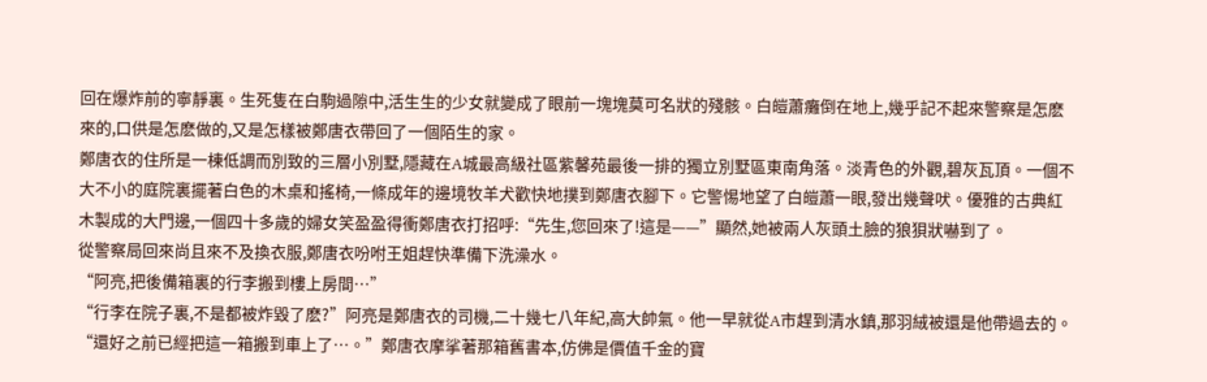回在爆炸前的寧靜裏。生死隻在白駒過隙中,活生生的少女就變成了眼前一塊塊莫可名狀的殘骸。白皚蕭癱倒在地上,幾乎記不起來警察是怎麽來的,口供是怎麽做的,又是怎樣被鄭唐衣帶回了一個陌生的家。
鄭唐衣的住所是一棟低調而別致的三層小別墅,隱藏在A城最高級社區紫馨苑最後一排的獨立別墅區東南角落。淡青色的外觀,碧灰瓦頂。一個不大不小的庭院裏擺著白色的木桌和搖椅,一條成年的邊境牧羊犬歡快地撲到鄭唐衣腳下。它警惕地望了白皚蕭一眼,發出幾聲吠。優雅的古典紅木製成的大門邊,一個四十多歲的婦女笑盈盈得衝鄭唐衣打招呼:“先生,您回來了!這是——”顯然,她被兩人灰頭土臉的狼狽狀嚇到了。
從警察局回來尚且來不及換衣服,鄭唐衣吩咐王姐趕快準備下洗澡水。
“阿亮,把後備箱裏的行李搬到樓上房間…”
“行李在院子裏,不是都被炸毀了麽?”阿亮是鄭唐衣的司機,二十幾七八年紀,高大帥氣。他一早就從A市趕到清水鎮,那羽絨被還是他帶過去的。
“還好之前已經把這一箱搬到車上了…。”鄭唐衣摩挲著那箱舊書本,仿佛是價值千金的寶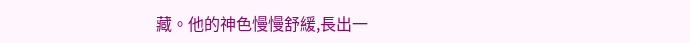藏。他的神色慢慢舒緩,長出一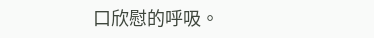口欣慰的呼吸。